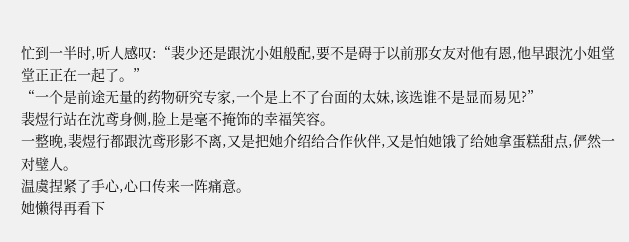忙到一半时,听人感叹:“裴少还是跟沈小姐般配,要不是碍于以前那女友对他有恩,他早跟沈小姐堂堂正正在一起了。”
“一个是前途无量的药物研究专家,一个是上不了台面的太妹,该选谁不是显而易见?”
裴煜行站在沈鸢身侧,脸上是毫不掩饰的幸福笑容。
一整晚,裴煜行都跟沈鸢形影不离,又是把她介绍给合作伙伴,又是怕她饿了给她拿蛋糕甜点,俨然一对璧人。
温虞捏紧了手心,心口传来一阵痛意。
她懒得再看下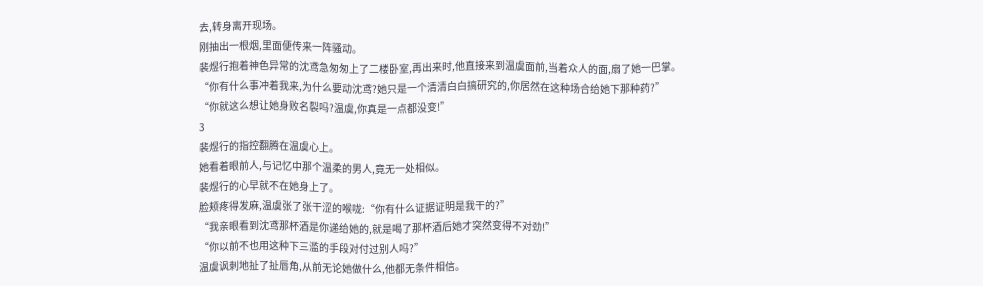去,转身离开现场。
刚抽出一根烟,里面便传来一阵骚动。
裴煜行抱着神色异常的沈鸢急匆匆上了二楼卧室,再出来时,他直接来到温虞面前,当着众人的面,扇了她一巴掌。
“你有什么事冲着我来,为什么要动沈鸢?她只是一个清清白白搞研究的,你居然在这种场合给她下那种药?”
“你就这么想让她身败名裂吗?温虞,你真是一点都没变!”
3
裴煜行的指控翻腾在温虞心上。
她看着眼前人,与记忆中那个温柔的男人,竟无一处相似。
裴煜行的心早就不在她身上了。
脸颊疼得发麻,温虞张了张干涩的喉咙:“你有什么证据证明是我干的?”
“我亲眼看到沈鸢那杯酒是你递给她的,就是喝了那杯酒后她才突然变得不对劲!”
“你以前不也用这种下三滥的手段对付过别人吗?”
温虞讽刺地扯了扯唇角,从前无论她做什么,他都无条件相信。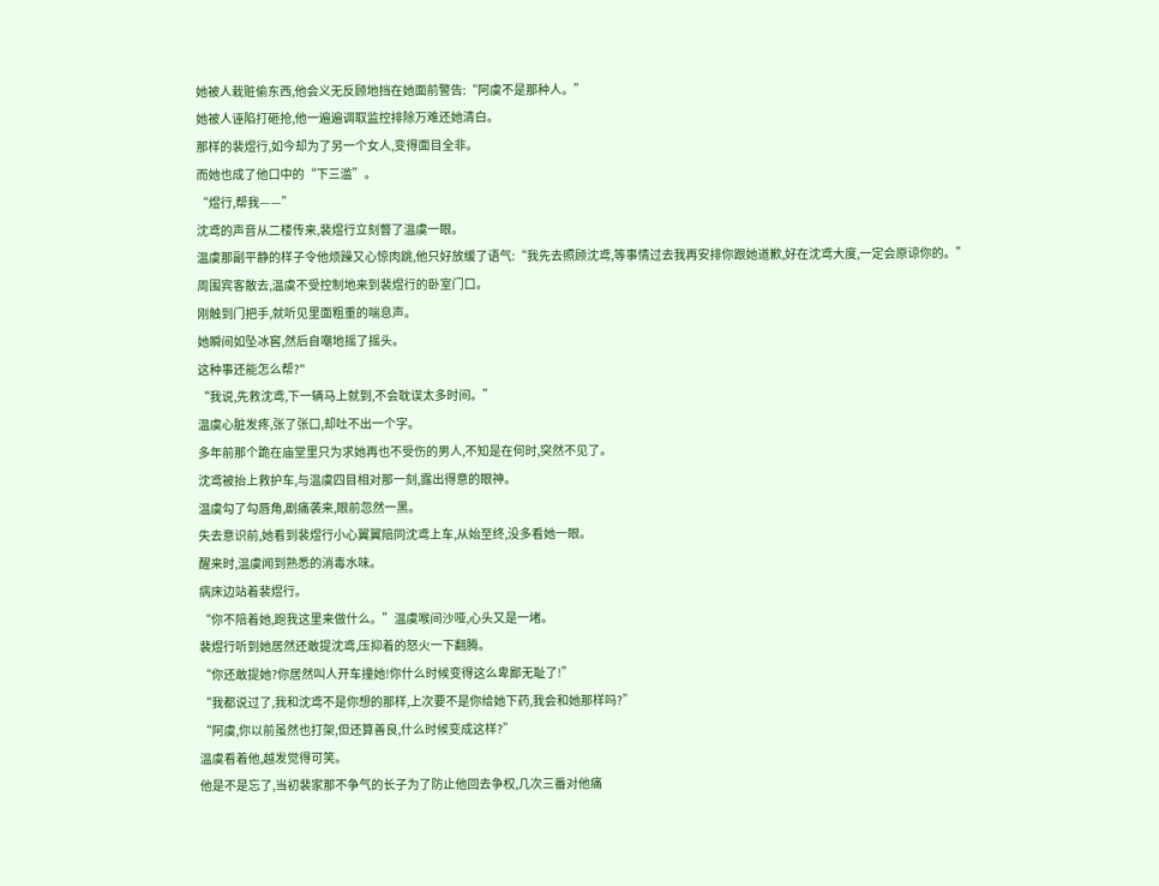她被人栽赃偷东西,他会义无反顾地挡在她面前警告:“阿虞不是那种人。”
她被人诬陷打砸抢,他一遍遍调取监控排除万难还她清白。
那样的裴煜行,如今却为了另一个女人,变得面目全非。
而她也成了他口中的“下三滥”。
“煜行,帮我——”
沈鸢的声音从二楼传来,裴煜行立刻瞥了温虞一眼。
温虞那副平静的样子令他烦躁又心惊肉跳,他只好放缓了语气:“我先去照顾沈鸢,等事情过去我再安排你跟她道歉,好在沈鸢大度,一定会原谅你的。”
周围宾客散去,温虞不受控制地来到裴煜行的卧室门口。
刚触到门把手,就听见里面粗重的喘息声。
她瞬间如坠冰窖,然后自嘲地摇了摇头。
这种事还能怎么帮?"
“我说,先救沈鸢,下一辆马上就到,不会耽误太多时间。”
温虞心脏发疼,张了张口,却吐不出一个字。
多年前那个跪在庙堂里只为求她再也不受伤的男人,不知是在何时,突然不见了。
沈鸢被抬上救护车,与温虞四目相对那一刻,露出得意的眼神。
温虞勾了勾唇角,剧痛袭来,眼前忽然一黑。
失去意识前,她看到裴煜行小心翼翼陪同沈鸢上车,从始至终,没多看她一眼。
醒来时,温虞闻到熟悉的消毒水味。
病床边站着裴煜行。
“你不陪着她,跑我这里来做什么。”温虞喉间沙哑,心头又是一堵。
裴煜行听到她居然还敢提沈鸢,压抑着的怒火一下翻腾。
“你还敢提她?你居然叫人开车撞她!你什么时候变得这么卑鄙无耻了!”
“我都说过了,我和沈鸢不是你想的那样,上次要不是你给她下药,我会和她那样吗?”
“阿虞,你以前虽然也打架,但还算善良,什么时候变成这样?”
温虞看着他,越发觉得可笑。
他是不是忘了,当初裴家那不争气的长子为了防止他回去争权,几次三番对他痛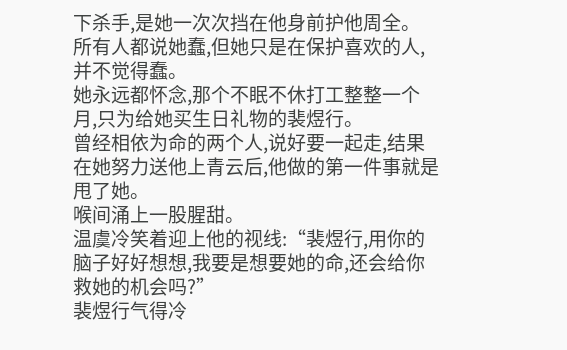下杀手,是她一次次挡在他身前护他周全。
所有人都说她蠢,但她只是在保护喜欢的人,并不觉得蠢。
她永远都怀念,那个不眠不休打工整整一个月,只为给她买生日礼物的裴煜行。
曾经相依为命的两个人,说好要一起走,结果在她努力送他上青云后,他做的第一件事就是甩了她。
喉间涌上一股腥甜。
温虞冷笑着迎上他的视线:“裴煜行,用你的脑子好好想想,我要是想要她的命,还会给你救她的机会吗?”
裴煜行气得冷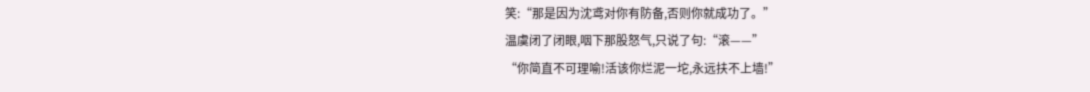笑:“那是因为沈鸢对你有防备,否则你就成功了。”
温虞闭了闭眼,咽下那股怒气,只说了句:“滚——”
“你简直不可理喻!活该你烂泥一坨,永远扶不上墙!”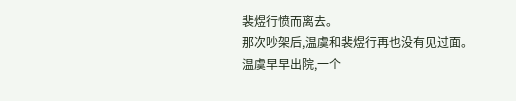裴煜行愤而离去。
那次吵架后,温虞和裴煜行再也没有见过面。
温虞早早出院,一个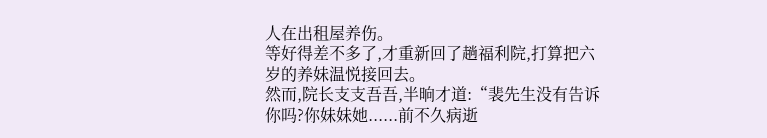人在出租屋养伤。
等好得差不多了,才重新回了趟福利院,打算把六岁的养妹温悦接回去。
然而,院长支支吾吾,半晌才道:“裴先生没有告诉你吗?你妹妹她......前不久病逝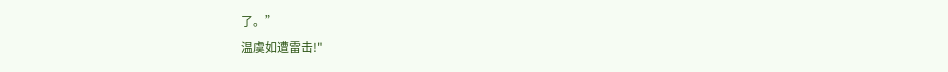了。”
温虞如遭雷击!"